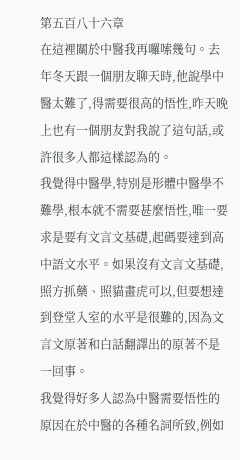第五百八十六章
在這裡關於中醫我再囉嗦幾句。去年冬天跟一個朋友聊天時,他說學中醫太難了,得需要很高的悟性,昨天晚上也有一個朋友對我說了這句話,或許很多人都這樣認為的。
我覺得中醫學,特別是形體中醫學不難學,根本就不需要甚麼悟性,唯一要求是要有文言文基礎,起碼要達到高中語文水平。如果沒有文言文基礎,照方抓藥、照貓畫虎可以,但要想達到登堂入室的水平是很難的,因為文言文原著和白話翻譯出的原著不是一回事。
我覺得好多人認為中醫需要悟性的原因在於中醫的各種名詞所致,例如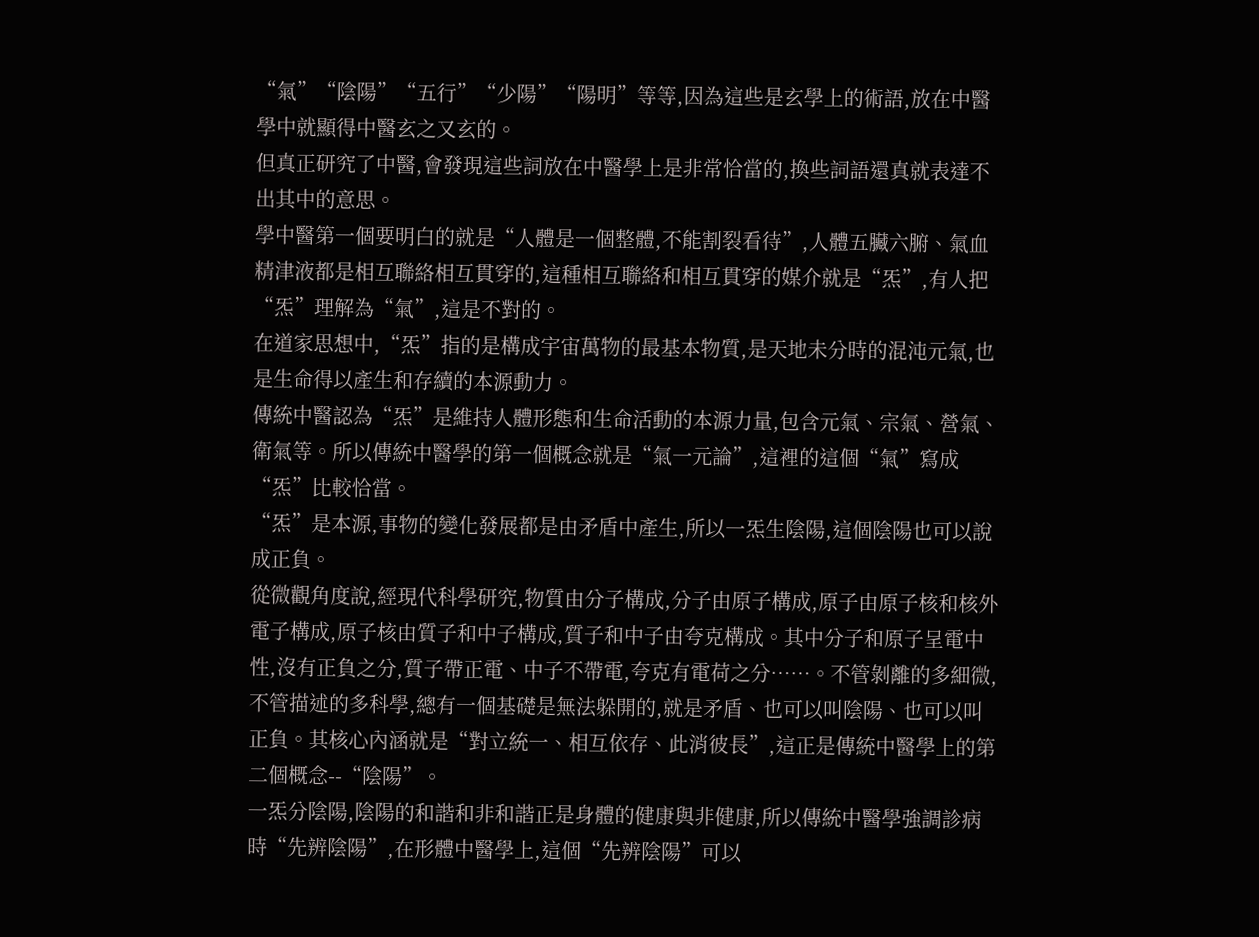“氣”“陰陽”“五行”“少陽”“陽明”等等,因為這些是玄學上的術語,放在中醫學中就顯得中醫玄之又玄的。
但真正研究了中醫,會發現這些詞放在中醫學上是非常恰當的,換些詞語還真就表達不出其中的意思。
學中醫第一個要明白的就是“人體是一個整體,不能割裂看待”,人體五臟六腑、氣血精津液都是相互聯絡相互貫穿的,這種相互聯絡和相互貫穿的媒介就是“炁”,有人把“炁”理解為“氣”,這是不對的。
在道家思想中,“炁”指的是構成宇宙萬物的最基本物質,是天地未分時的混沌元氣,也是生命得以產生和存續的本源動力。
傳統中醫認為“炁”是維持人體形態和生命活動的本源力量,包含元氣、宗氣、營氣、衛氣等。所以傳統中醫學的第一個概念就是“氣一元論”,這裡的這個“氣”寫成“炁”比較恰當。
“炁”是本源,事物的變化發展都是由矛盾中產生,所以一炁生陰陽,這個陰陽也可以說成正負。
從微觀角度說,經現代科學研究,物質由分子構成,分子由原子構成,原子由原子核和核外電子構成,原子核由質子和中子構成,質子和中子由夸克構成。其中分子和原子呈電中性,沒有正負之分,質子帶正電、中子不帶電,夸克有電荷之分……。不管剝離的多細微,不管描述的多科學,總有一個基礎是無法躲開的,就是矛盾、也可以叫陰陽、也可以叫正負。其核心內涵就是“對立統一、相互依存、此消彼長”,這正是傳統中醫學上的第二個概念--“陰陽”。
一炁分陰陽,陰陽的和諧和非和諧正是身體的健康與非健康,所以傳統中醫學強調診病時“先辨陰陽”,在形體中醫學上,這個“先辨陰陽”可以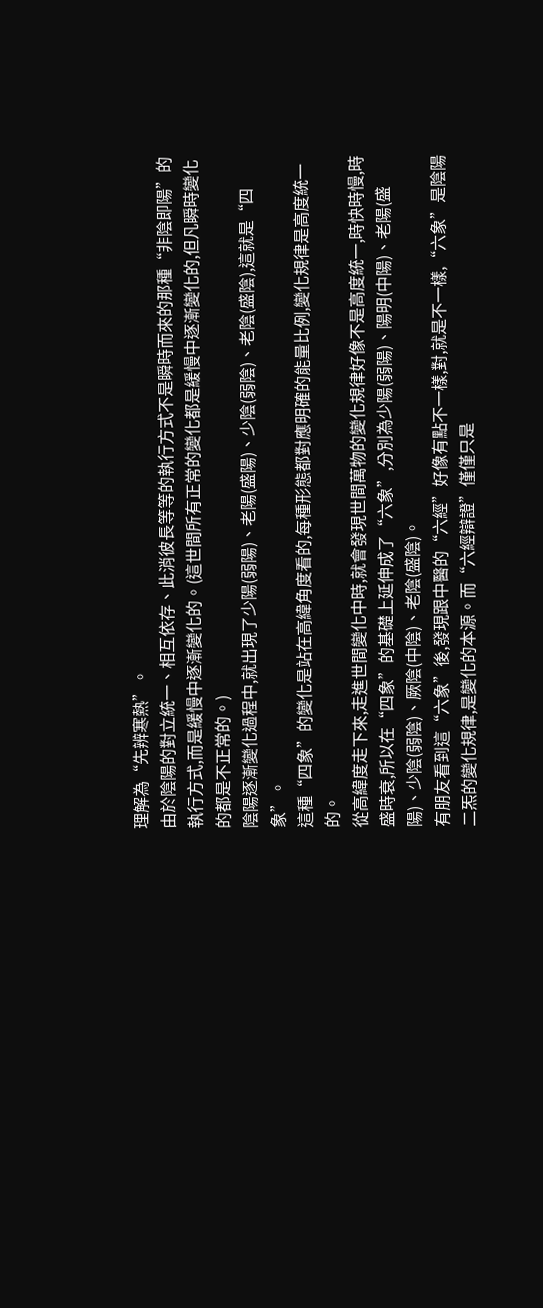理解為“先辨寒熱”。
由於陰陽的對立統一、相互依存、此消彼長等等的執行方式不是瞬時而來的那種“非陰即陽”的執行方式,而是緩慢中逐漸變化的。(這世間所有正常的變化都是緩慢中逐漸變化的,但凡瞬時變化的都是不正常的。)
陰陽逐漸變化過程中,就出現了少陽(弱陽)、老陽(盛陽)、少陰(弱陰)、老陰(盛陰),這就是“四象”。
這種“四象”的變化是站在高緯角度看的,每種形態都對應明確的能量比例,變化規律是高度統一的。
從高緯度走下來,走進世間變化中時,就會發現世間萬物的變化規律好像不是高度統一,時快時慢,時盛時衰,所以在“四象”的基礎上延伸成了“六象”,分別為少陽(弱陽)、陽明(中陽)、老陽(盛陽)、少陰(弱陰)、厥陰(中陰)、老陰(盛陰)。
有朋友看到這“六象”後,發現跟中醫的“六經”好像有點不一樣,對,就是不一樣,“六象”是陰陽二炁的變化規律,是變化的本源。而“六經辯證”僅僅只是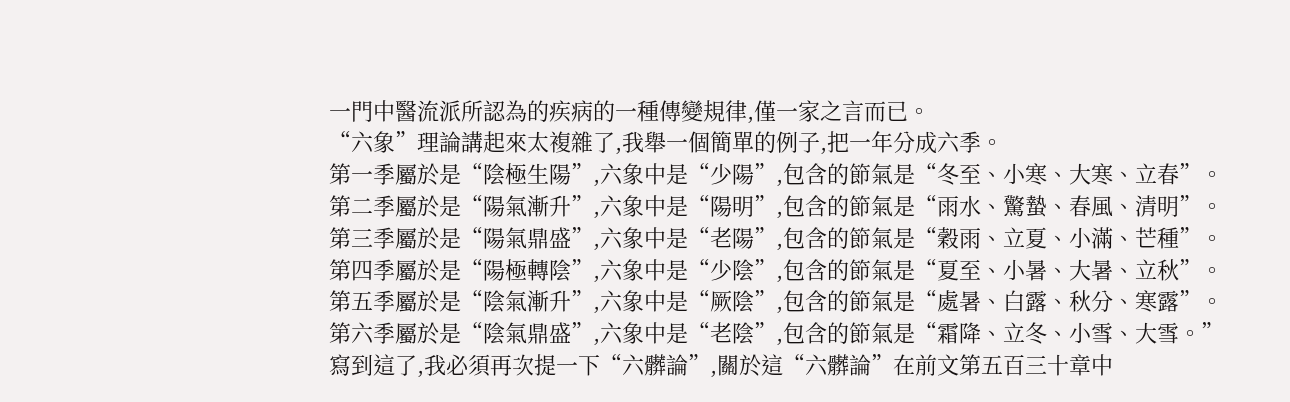一門中醫流派所認為的疾病的一種傳變規律,僅一家之言而已。
“六象”理論講起來太複雜了,我舉一個簡單的例子,把一年分成六季。
第一季屬於是“陰極生陽”,六象中是“少陽”,包含的節氣是“冬至、小寒、大寒、立春”。
第二季屬於是“陽氣漸升”,六象中是“陽明”,包含的節氣是“雨水、驚蟄、春風、清明”。
第三季屬於是“陽氣鼎盛”,六象中是“老陽”,包含的節氣是“穀雨、立夏、小滿、芒種”。
第四季屬於是“陽極轉陰”,六象中是“少陰”,包含的節氣是“夏至、小暑、大暑、立秋”。
第五季屬於是“陰氣漸升”,六象中是“厥陰”,包含的節氣是“處暑、白露、秋分、寒露”。
第六季屬於是“陰氣鼎盛”,六象中是“老陰”,包含的節氣是“霜降、立冬、小雪、大雪。”
寫到這了,我必須再次提一下“六髒論”,關於這“六髒論”在前文第五百三十章中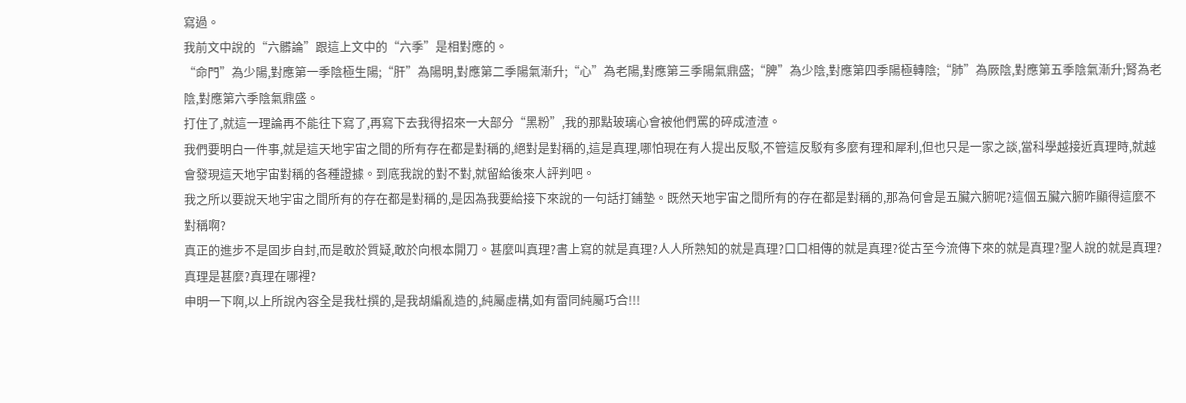寫過。
我前文中說的“六髒論”跟這上文中的“六季”是相對應的。
“命門”為少陽,對應第一季陰極生陽;“肝”為陽明,對應第二季陽氣漸升;“心”為老陽,對應第三季陽氣鼎盛;“脾”為少陰,對應第四季陽極轉陰;“肺”為厥陰,對應第五季陰氣漸升;腎為老陰,對應第六季陰氣鼎盛。
打住了,就這一理論再不能往下寫了,再寫下去我得招來一大部分“黑粉”,我的那點玻璃心會被他們罵的碎成渣渣。
我們要明白一件事,就是這天地宇宙之間的所有存在都是對稱的,絕對是對稱的,這是真理,哪怕現在有人提出反駁,不管這反駁有多麼有理和犀利,但也只是一家之談,當科學越接近真理時,就越會發現這天地宇宙對稱的各種證據。到底我說的對不對,就留給後來人評判吧。
我之所以要說天地宇宙之間所有的存在都是對稱的,是因為我要給接下來說的一句話打鋪墊。既然天地宇宙之間所有的存在都是對稱的,那為何會是五臟六腑呢?這個五臟六腑咋顯得這麼不對稱啊?
真正的進步不是固步自封,而是敢於質疑,敢於向根本開刀。甚麼叫真理?書上寫的就是真理?人人所熟知的就是真理?口口相傳的就是真理?從古至今流傳下來的就是真理?聖人說的就是真理?真理是甚麼?真理在哪裡?
申明一下啊,以上所說內容全是我杜撰的,是我胡編亂造的,純屬虛構,如有雷同純屬巧合!!!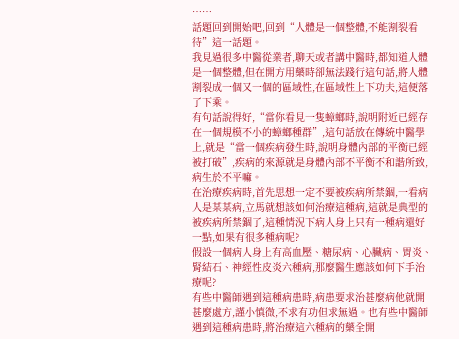……
話題回到開始吧,回到“人體是一個整體,不能割裂看待”這一話題。
我見過很多中醫從業者,聊天或者講中醫時,都知道人體是一個整體,但在開方用藥時卻無法踐行這句話,將人體割裂成一個又一個的區域性,在區域性上下功夫,這便落了下乘。
有句話說得好,“當你看見一隻蟑螂時,說明附近已經存在一個規模不小的蟑螂種群”,這句話放在傳統中醫學上,就是“當一個疾病發生時,說明身體內部的平衡已經被打破”,疾病的來源就是身體內部不平衡不和諧所致,病生於不平嘛。
在治療疾病時,首先思想一定不要被疾病所禁錮,一看病人是某某病,立馬就想該如何治療這種病,這就是典型的被疾病所禁錮了,這種情況下病人身上只有一種病還好一點,如果有很多種病呢?
假設一個病人身上有高血壓、糖尿病、心臟病、胃炎、腎結石、神經性皮炎六種病,那麼醫生應該如何下手治療呢?
有些中醫師遇到這種病患時,病患要求治甚麼病他就開甚麼處方,謹小慎微,不求有功但求無過。也有些中醫師遇到這種病患時,將治療這六種病的藥全開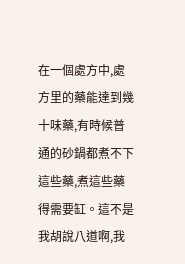在一個處方中,處方里的藥能達到幾十味藥,有時候普通的砂鍋都煮不下這些藥,煮這些藥得需要缸。這不是我胡說八道啊,我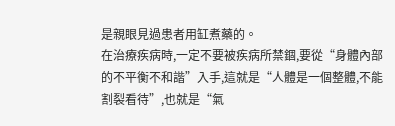是親眼見過患者用缸煮藥的。
在治療疾病時,一定不要被疾病所禁錮,要從“身體內部的不平衡不和諧”入手,這就是“人體是一個整體,不能割裂看待”,也就是“氣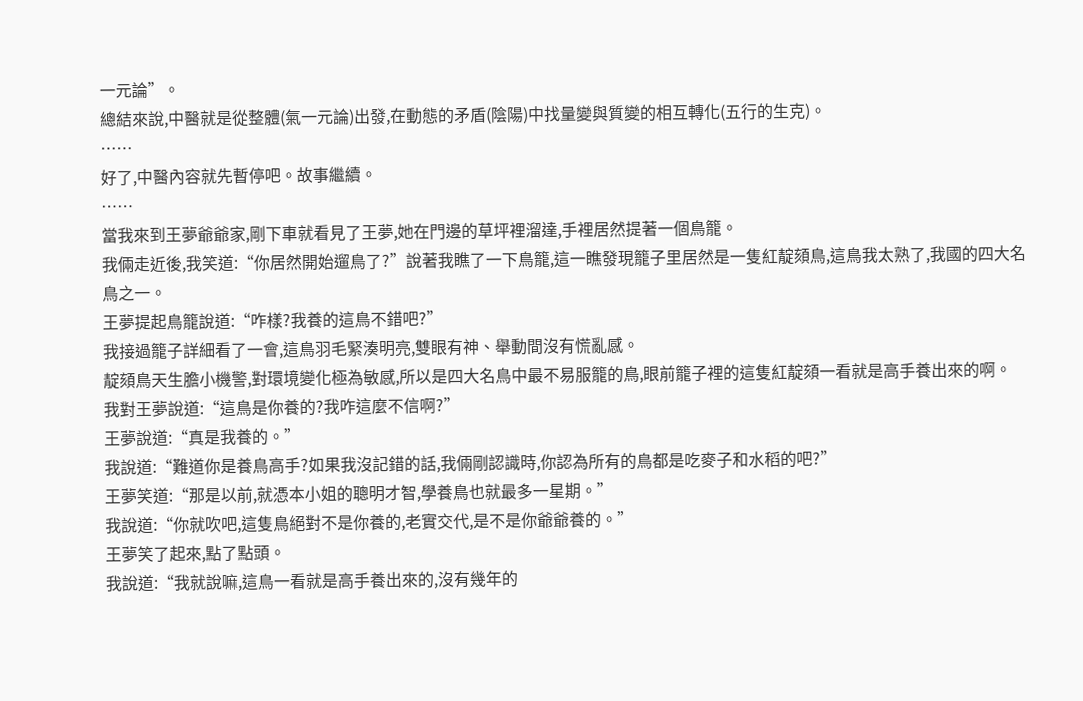一元論”。
總結來說,中醫就是從整體(氣一元論)出發,在動態的矛盾(陰陽)中找量變與質變的相互轉化(五行的生克)。
……
好了,中醫內容就先暫停吧。故事繼續。
……
當我來到王夢爺爺家,剛下車就看見了王夢,她在門邊的草坪裡溜達,手裡居然提著一個鳥籠。
我倆走近後,我笑道:“你居然開始遛鳥了?”說著我瞧了一下鳥籠,這一瞧發現籠子里居然是一隻紅靛頦鳥,這鳥我太熟了,我國的四大名鳥之一。
王夢提起鳥籠說道:“咋樣?我養的這鳥不錯吧?”
我接過籠子詳細看了一會,這鳥羽毛緊湊明亮,雙眼有神、舉動間沒有慌亂感。
靛頦鳥天生膽小機警,對環境變化極為敏感,所以是四大名鳥中最不易服籠的鳥,眼前籠子裡的這隻紅靛頦一看就是高手養出來的啊。
我對王夢說道:“這鳥是你養的?我咋這麼不信啊?”
王夢說道:“真是我養的。”
我說道:“難道你是養鳥高手?如果我沒記錯的話,我倆剛認識時,你認為所有的鳥都是吃麥子和水稻的吧?”
王夢笑道:“那是以前,就憑本小姐的聰明才智,學養鳥也就最多一星期。”
我說道:“你就吹吧,這隻鳥絕對不是你養的,老實交代,是不是你爺爺養的。”
王夢笑了起來,點了點頭。
我說道:“我就說嘛,這鳥一看就是高手養出來的,沒有幾年的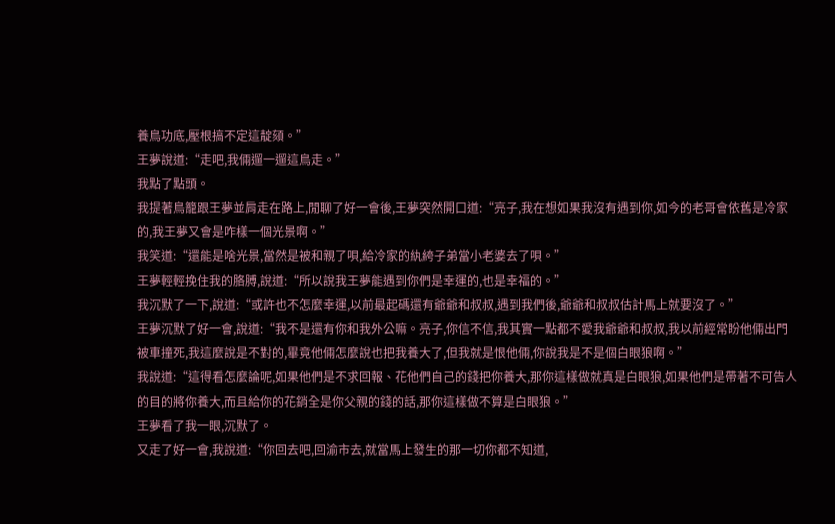養鳥功底,壓根搞不定這靛頦。”
王夢說道:“走吧,我倆遛一遛這鳥走。”
我點了點頭。
我提著鳥籠跟王夢並肩走在路上,閒聊了好一會後,王夢突然開口道:“亮子,我在想如果我沒有遇到你,如今的老哥會依舊是冷家的,我王夢又會是咋樣一個光景啊。”
我笑道:“還能是啥光景,當然是被和親了唄,給冷家的紈絝子弟當小老婆去了唄。”
王夢輕輕挽住我的胳膊,說道:“所以說我王夢能遇到你們是幸運的,也是幸福的。”
我沉默了一下,說道:“或許也不怎麼幸運,以前最起碼還有爺爺和叔叔,遇到我們後,爺爺和叔叔估計馬上就要沒了。”
王夢沉默了好一會,說道:“我不是還有你和我外公嘛。亮子,你信不信,我其實一點都不愛我爺爺和叔叔,我以前經常盼他倆出門被車撞死,我這麼說是不對的,畢竟他倆怎麼說也把我養大了,但我就是恨他倆,你說我是不是個白眼狼啊。”
我說道:“這得看怎麼論呢,如果他們是不求回報、花他們自己的錢把你養大,那你這樣做就真是白眼狼,如果他們是帶著不可告人的目的將你養大,而且給你的花銷全是你父親的錢的話,那你這樣做不算是白眼狼。”
王夢看了我一眼,沉默了。
又走了好一會,我說道:“你回去吧,回渝市去,就當馬上發生的那一切你都不知道,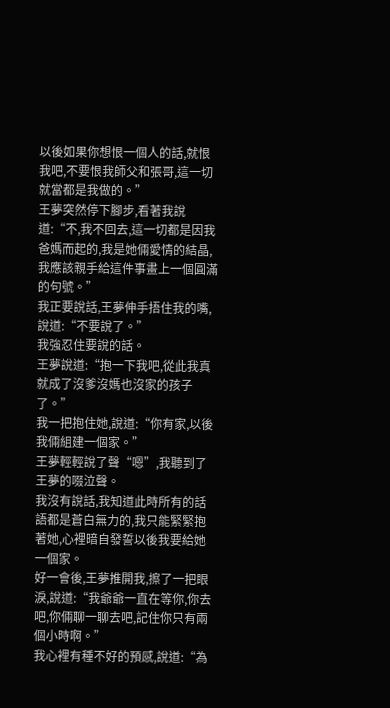以後如果你想恨一個人的話,就恨我吧,不要恨我師父和張哥,這一切就當都是我做的。”
王夢突然停下腳步,看著我說道:“不,我不回去,這一切都是因我爸媽而起的,我是她倆愛情的結晶,我應該親手給這件事畫上一個圓滿的句號。”
我正要說話,王夢伸手捂住我的嘴,說道:“不要說了。”
我強忍住要說的話。
王夢說道:“抱一下我吧,從此我真就成了沒爹沒媽也沒家的孩子了。”
我一把抱住她,說道:“你有家,以後我倆組建一個家。”
王夢輕輕說了聲“嗯”,我聽到了王夢的啜泣聲。
我沒有說話,我知道此時所有的話語都是蒼白無力的,我只能緊緊抱著她,心裡暗自發誓以後我要給她一個家。
好一會後,王夢推開我,擦了一把眼淚,說道:“我爺爺一直在等你,你去吧,你倆聊一聊去吧,記住你只有兩個小時啊。”
我心裡有種不好的預感,說道:“為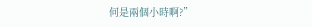何是兩個小時啊?”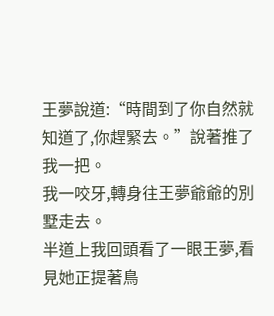王夢說道:“時間到了你自然就知道了,你趕緊去。”說著推了我一把。
我一咬牙,轉身往王夢爺爺的別墅走去。
半道上我回頭看了一眼王夢,看見她正提著鳥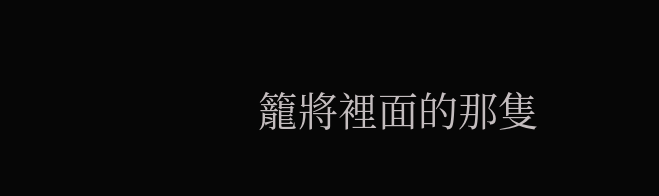籠將裡面的那隻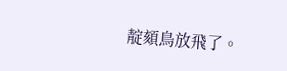靛頦鳥放飛了。